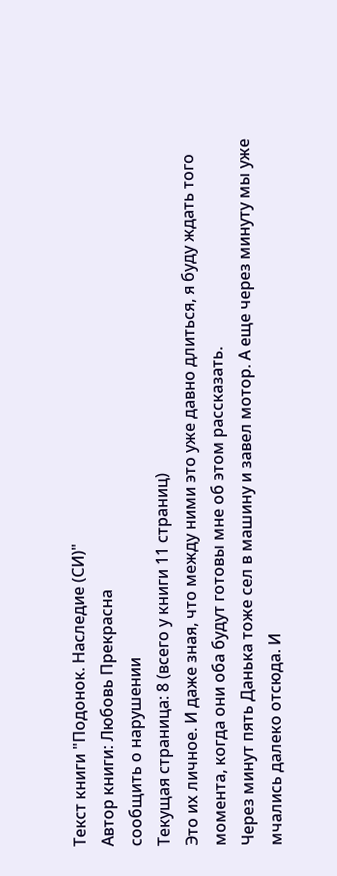Текст книги "Подонок. Наследие (СИ)"
Автор книги: Любовь Прекрасна
сообщить о нарушении
Текущая страница: 8 (всего у книги 11 страниц)
Это их личное. И даже зная, что между ними это уже давно длиться, я буду ждать того момента, когда они оба будут готовы мне об этом рассказать.
Через минут пять Данька тоже сел в машину и завел мотор. А еще через минуту мы уже мчались далеко отсюда. И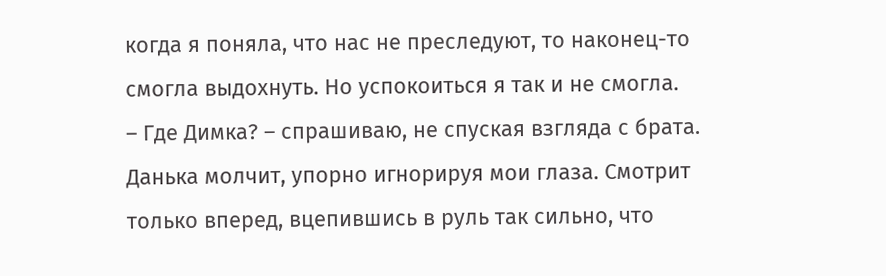когда я поняла, что нас не преследуют, то наконец-то смогла выдохнуть. Но успокоиться я так и не смогла.
– Где Димка? – спрашиваю, не спуская взгляда с брата.
Данька молчит, упорно игнорируя мои глаза. Смотрит только вперед, вцепившись в руль так сильно, что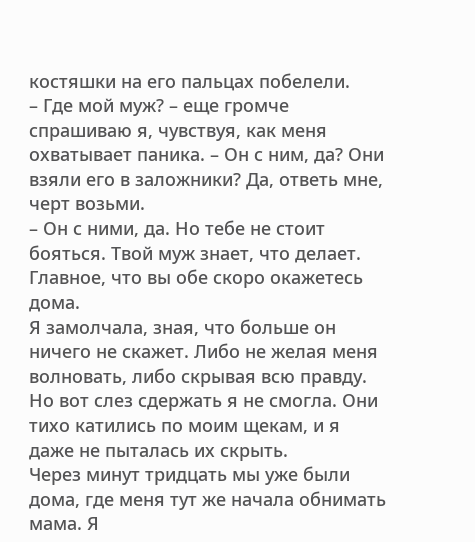костяшки на его пальцах побелели.
– Где мой муж? – еще громче спрашиваю я, чувствуя, как меня охватывает паника. – Он с ним, да? Они взяли его в заложники? Да, ответь мне, черт возьми.
– Он с ними, да. Но тебе не стоит бояться. Твой муж знает, что делает. Главное, что вы обе скоро окажетесь дома.
Я замолчала, зная, что больше он ничего не скажет. Либо не желая меня волновать, либо скрывая всю правду. Но вот слез сдержать я не смогла. Они тихо катились по моим щекам, и я даже не пыталась их скрыть.
Через минут тридцать мы уже были дома, где меня тут же начала обнимать мама. Я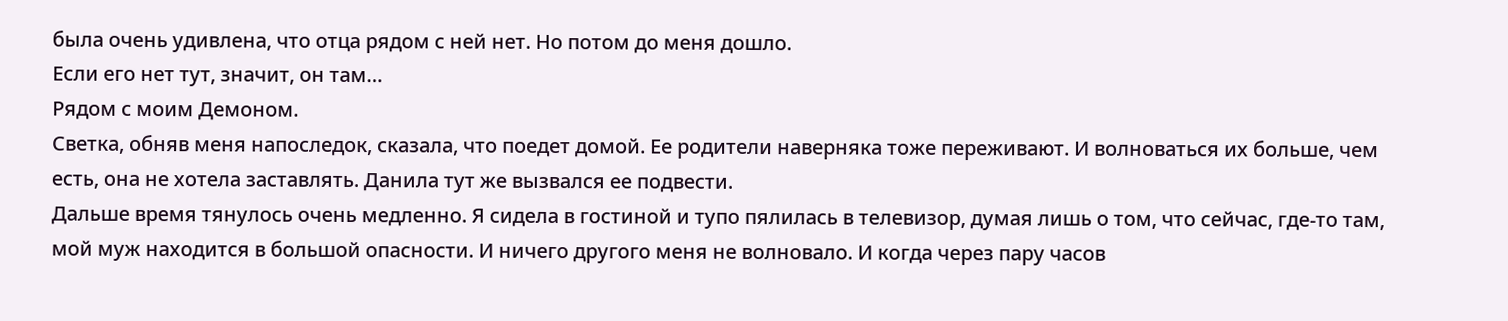была очень удивлена, что отца рядом с ней нет. Но потом до меня дошло.
Если его нет тут, значит, он там…
Рядом с моим Демоном.
Светка, обняв меня напоследок, сказала, что поедет домой. Ее родители наверняка тоже переживают. И волноваться их больше, чем есть, она не хотела заставлять. Данила тут же вызвался ее подвести.
Дальше время тянулось очень медленно. Я сидела в гостиной и тупо пялилась в телевизор, думая лишь о том, что сейчас, где-то там, мой муж находится в большой опасности. И ничего другого меня не волновало. И когда через пару часов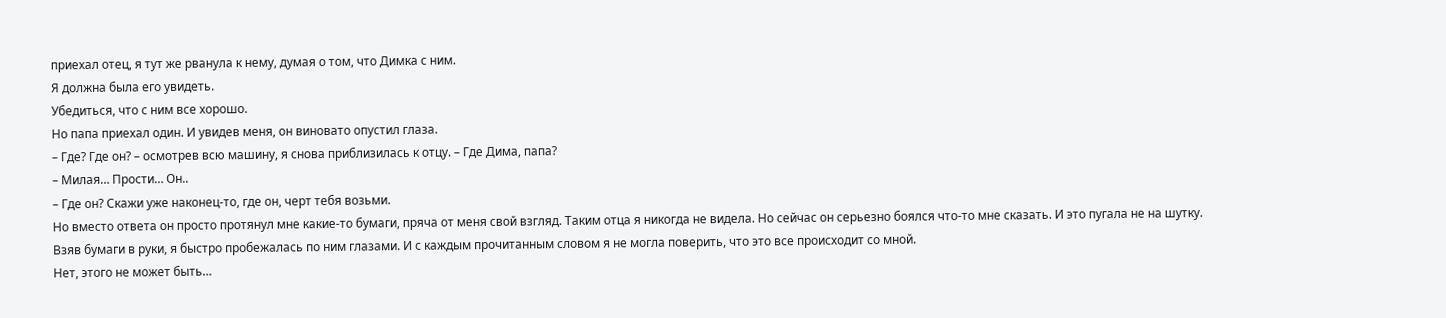приехал отец, я тут же рванула к нему, думая о том, что Димка с ним.
Я должна была его увидеть.
Убедиться, что с ним все хорошо.
Но папа приехал один. И увидев меня, он виновато опустил глаза.
– Где? Где он? – осмотрев всю машину, я снова приблизилась к отцу. – Где Дима, папа?
– Милая… Прости… Он..
– Где он? Скажи уже наконец-то, где он, черт тебя возьми.
Но вместо ответа он просто протянул мне какие-то бумаги, пряча от меня свой взгляд. Таким отца я никогда не видела. Но сейчас он серьезно боялся что-то мне сказать. И это пугала не на шутку.
Взяв бумаги в руки, я быстро пробежалась по ним глазами. И с каждым прочитанным словом я не могла поверить, что это все происходит со мной.
Нет, этого не может быть…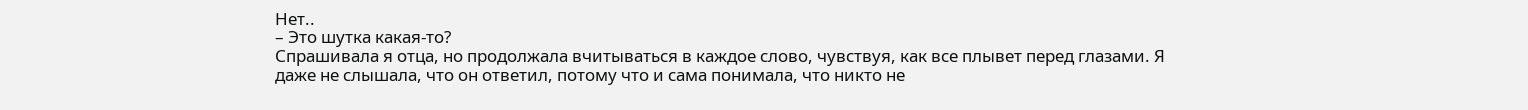Нет..
– Это шутка какая-то?
Спрашивала я отца, но продолжала вчитываться в каждое слово, чувствуя, как все плывет перед глазами. Я даже не слышала, что он ответил, потому что и сама понимала, что никто не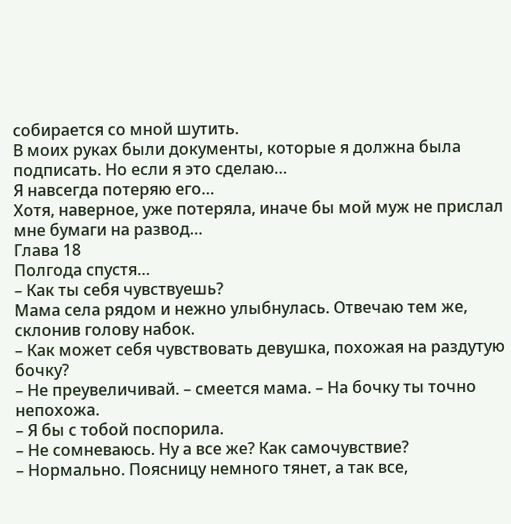собирается со мной шутить.
В моих руках были документы, которые я должна была подписать. Но если я это сделаю…
Я навсегда потеряю его…
Хотя, наверное, уже потеряла, иначе бы мой муж не прислал мне бумаги на развод…
Глава 18
Полгода спустя…
– Как ты себя чувствуешь?
Мама села рядом и нежно улыбнулась. Отвечаю тем же, склонив голову набок.
– Как может себя чувствовать девушка, похожая на раздутую бочку?
– Не преувеличивай. – смеется мама. – На бочку ты точно непохожа.
– Я бы с тобой поспорила.
– Не сомневаюсь. Ну а все же? Как самочувствие?
– Нормально. Поясницу немного тянет, а так все,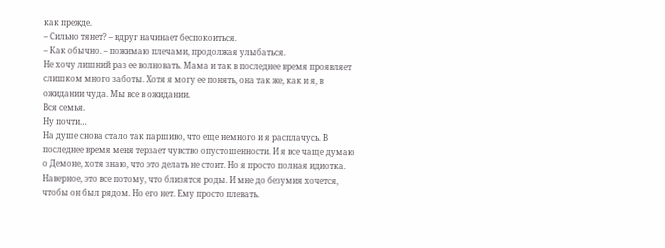как прежде.
– Сильно тянет? – вдруг начинает беспокоиться.
– Как обычно. – пожимаю плечами, продолжая улыбаться.
Не хочу лишний раз ее волновать. Мама и так в последнее время проявляет слишком много заботы. Хотя я могу ее понять, она так же, как и я, в ожидании чуда. Мы все в ожидании.
Вся семья.
Ну почти…
На душе снова стало так паршиво, что еще немного и я расплачусь. В последнее время меня терзает чувство опустошенности. И я все чаще думаю о Демоне, хотя знаю, что это делать не стоит. Но я просто полная идиотка.
Наверное, это все потому, что близятся роды. И мне до безумия хочется, чтобы он был рядом. Но его нет. Ему просто плевать.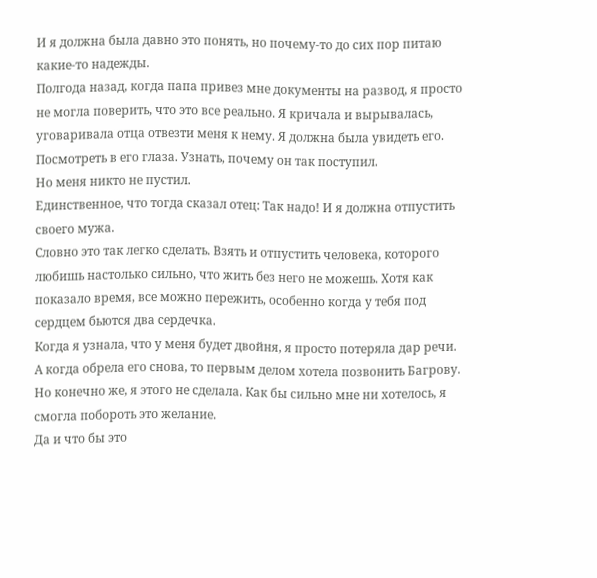И я должна была давно это понять, но почему-то до сих пор питаю какие-то надежды.
Полгода назад, когда папа привез мне документы на развод, я просто не могла поверить, что это все реально. Я кричала и вырывалась, уговаривала отца отвезти меня к нему. Я должна была увидеть его. Посмотреть в его глаза. Узнать, почему он так поступил.
Но меня никто не пустил.
Единственное, что тогда сказал отец: Так надо! И я должна отпустить своего мужа.
Словно это так легко сделать. Взять и отпустить человека, которого любишь настолько сильно, что жить без него не можешь. Хотя как показало время, все можно пережить, особенно когда у тебя под сердцем бьются два сердечка.
Когда я узнала, что у меня будет двойня, я просто потеряла дар речи. А когда обрела его снова, то первым делом хотела позвонить Багрову. Но конечно же, я этого не сделала. Как бы сильно мне ни хотелось, я смогла побороть это желание.
Да и что бы это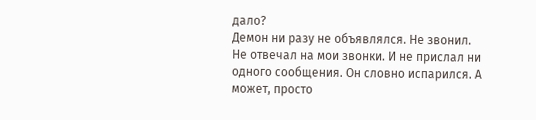дало?
Демон ни разу не объявлялся. Не звонил. Не отвечал на мои звонки. И не прислал ни одного сообщения. Он словно испарился. А может, просто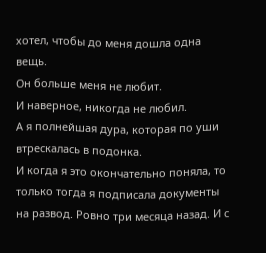хотел, чтобы до меня дошла одна вещь.
Он больше меня не любит.
И наверное, никогда не любил.
А я полнейшая дура, которая по уши втрескалась в подонка.
И когда я это окончательно поняла, то только тогда я подписала документы на развод. Ровно три месяца назад. И с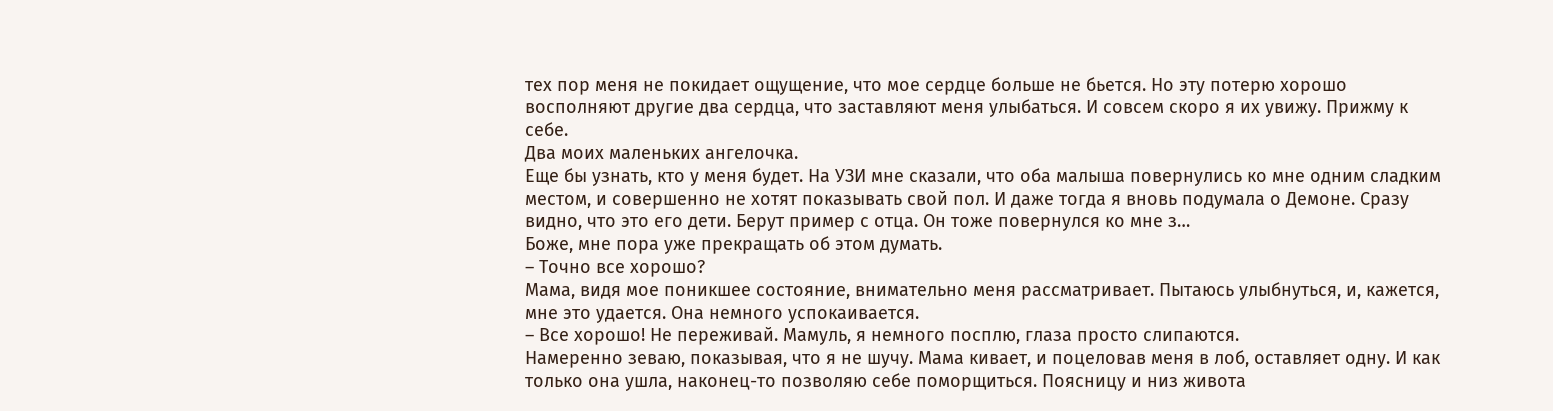тех пор меня не покидает ощущение, что мое сердце больше не бьется. Но эту потерю хорошо восполняют другие два сердца, что заставляют меня улыбаться. И совсем скоро я их увижу. Прижму к себе.
Два моих маленьких ангелочка.
Еще бы узнать, кто у меня будет. На УЗИ мне сказали, что оба малыша повернулись ко мне одним сладким местом, и совершенно не хотят показывать свой пол. И даже тогда я вновь подумала о Демоне. Сразу видно, что это его дети. Берут пример с отца. Он тоже повернулся ко мне з…
Боже, мне пора уже прекращать об этом думать.
– Точно все хорошо?
Мама, видя мое поникшее состояние, внимательно меня рассматривает. Пытаюсь улыбнуться, и, кажется, мне это удается. Она немного успокаивается.
– Все хорошо! Не переживай. Мамуль, я немного посплю, глаза просто слипаются.
Намеренно зеваю, показывая, что я не шучу. Мама кивает, и поцеловав меня в лоб, оставляет одну. И как только она ушла, наконец-то позволяю себе поморщиться. Поясницу и низ живота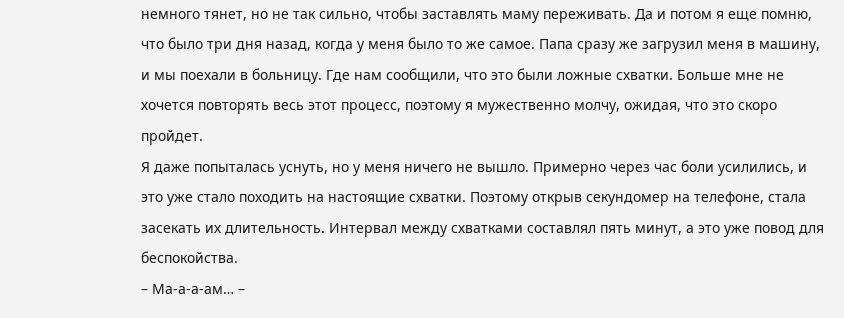немного тянет, но не так сильно, чтобы заставлять маму переживать. Да и потом я еще помню, что было три дня назад, когда у меня было то же самое. Папа сразу же загрузил меня в машину, и мы поехали в больницу. Где нам сообщили, что это были ложные схватки. Больше мне не хочется повторять весь этот процесс, поэтому я мужественно молчу, ожидая, что это скоро пройдет.
Я даже попыталась уснуть, но у меня ничего не вышло. Примерно через час боли усилились, и это уже стало походить на настоящие схватки. Поэтому открыв секундомер на телефоне, стала засекать их длительность. Интервал между схватками составлял пять минут, а это уже повод для беспокойства.
– Ма-а-а-ам… –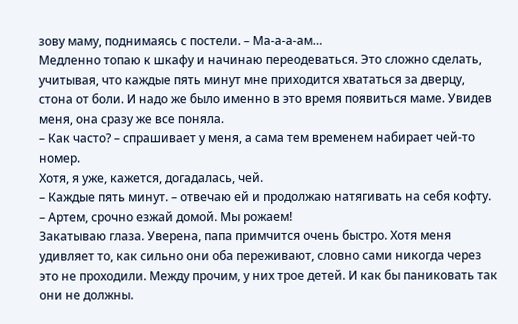зову маму, поднимаясь с постели. – Ма-а-а-ам…
Медленно топаю к шкафу и начинаю переодеваться. Это сложно сделать, учитывая, что каждые пять минут мне приходится хвататься за дверцу, стона от боли. И надо же было именно в это время появиться маме. Увидев меня, она сразу же все поняла.
– Как часто? – спрашивает у меня, а сама тем временем набирает чей-то номер.
Хотя, я уже, кажется, догадалась, чей.
– Каждые пять минут. – отвечаю ей и продолжаю натягивать на себя кофту.
– Артем, срочно езжай домой. Мы рожаем!
Закатываю глаза. Уверена, папа примчится очень быстро. Хотя меня удивляет то, как сильно они оба переживают, словно сами никогда через это не проходили. Между прочим, у них трое детей. И как бы паниковать так они не должны.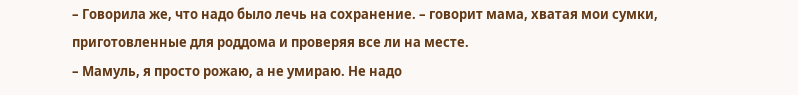– Говорила же, что надо было лечь на сохранение. – говорит мама, хватая мои сумки, приготовленные для роддома и проверяя все ли на месте.
– Мамуль, я просто рожаю, а не умираю. Не надо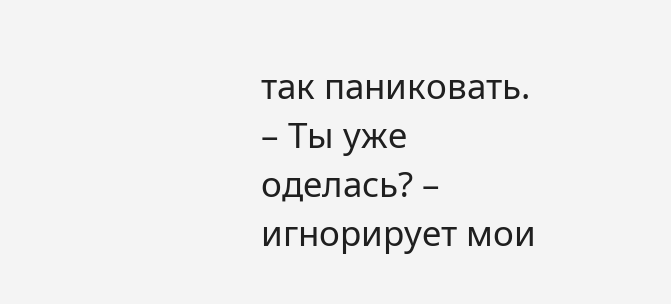так паниковать.
– Ты уже оделась? – игнорирует мои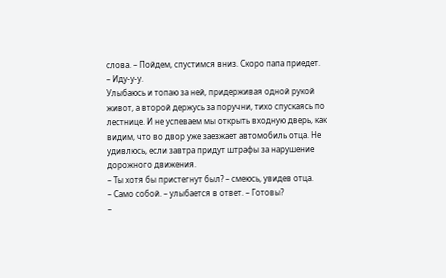слова. – Пойдем, спустимся вниз. Скоро папа приедет.
– Иду-у-у.
Улыбаюсь и топаю за ней, придерживая одной рукой живот, а второй держусь за поручни, тихо спускаясь по лестнице. И не успеваем мы открыть входную дверь, как видим, что во двор уже заезжает автомобиль отца. Не удивлюсь, если завтра придут штрафы за нарушение дорожного движения.
– Ты хотя бы пристегнут был? – смеюсь, увидев отца.
– Само собой. – улыбается в ответ. – Готовы?
–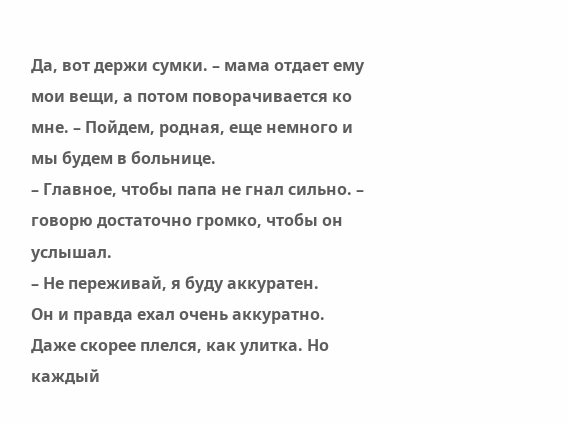Да, вот держи сумки. – мама отдает ему мои вещи, а потом поворачивается ко мне. – Пойдем, родная, еще немного и мы будем в больнице.
– Главное, чтобы папа не гнал сильно. – говорю достаточно громко, чтобы он услышал.
– Не переживай, я буду аккуратен.
Он и правда ехал очень аккуратно. Даже скорее плелся, как улитка. Но каждый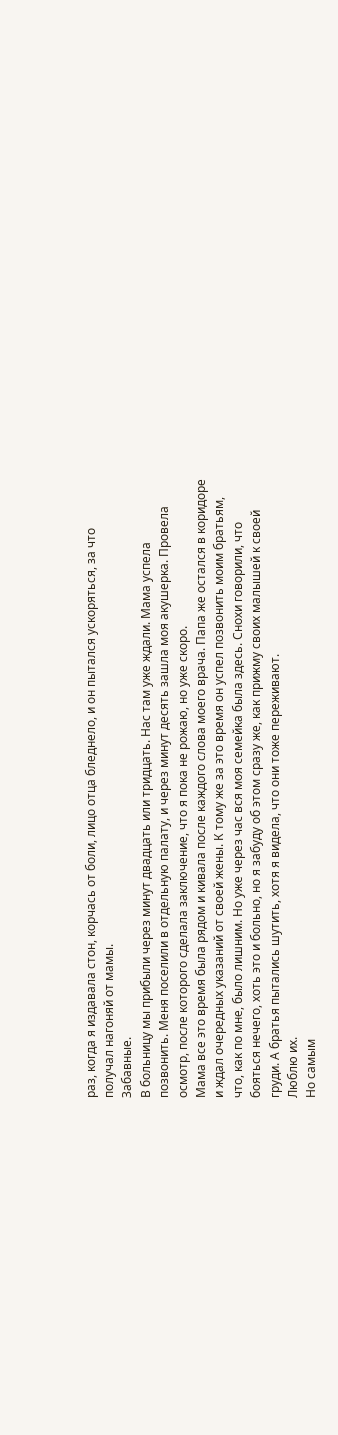раз, когда я издавала стон, корчась от боли, лицо отца бледнело, и он пытался ускоряться, за что получал нагоняй от мамы.
Забавные.
В больницу мы прибыли через минут двадцать или тридцать. Нас там уже ждали. Мама успела позвонить. Меня поселили в отдельную палату, и через минут десять зашла моя акушерка. Провела осмотр, после которого сделала заключение, что я пока не рожаю, но уже скоро.
Мама все это время была рядом и кивала после каждого слова моего врача. Папа же остался в коридоре и ждал очередных указаний от своей жены. К тому же за это время он успел позвонить моим братьям, что, как по мне, было лишним. Но уже через час вся моя семейка была здесь. Снохи говорили, что бояться нечего, хоть это и больно, но я забуду об этом сразу же, как прижму своих малышей к своей груди. А братья пытались шутить, хотя я видела, что они тоже переживают.
Люблю их.
Но самым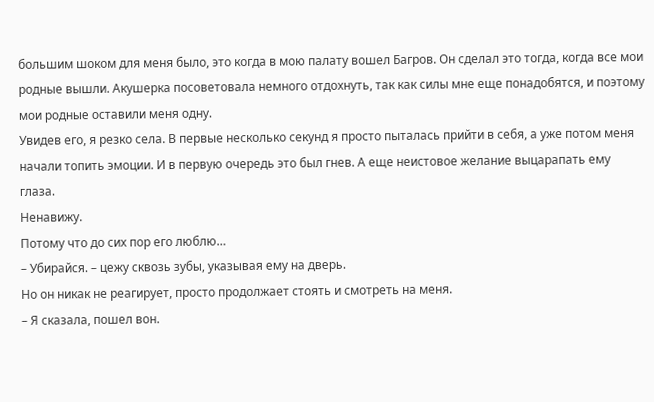большим шоком для меня было, это когда в мою палату вошел Багров. Он сделал это тогда, когда все мои родные вышли. Акушерка посоветовала немного отдохнуть, так как силы мне еще понадобятся, и поэтому мои родные оставили меня одну.
Увидев его, я резко села. В первые несколько секунд я просто пыталась прийти в себя, а уже потом меня начали топить эмоции. И в первую очередь это был гнев. А еще неистовое желание выцарапать ему глаза.
Ненавижу.
Потому что до сих пор его люблю…
– Убирайся. – цежу сквозь зубы, указывая ему на дверь.
Но он никак не реагирует, просто продолжает стоять и смотреть на меня.
– Я сказала, пошел вон.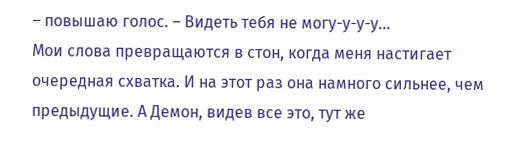– повышаю голос. – Видеть тебя не могу-у-у-у…
Мои слова превращаются в стон, когда меня настигает очередная схватка. И на этот раз она намного сильнее, чем предыдущие. А Демон, видев все это, тут же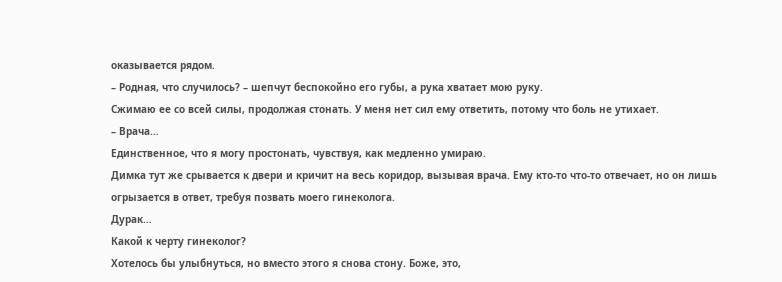оказывается рядом.
– Родная, что случилось? – шепчут беспокойно его губы, а рука хватает мою руку.
Сжимаю ее со всей силы, продолжая стонать. У меня нет сил ему ответить, потому что боль не утихает.
– Врача…
Единственное, что я могу простонать, чувствуя, как медленно умираю.
Димка тут же срывается к двери и кричит на весь коридор, вызывая врача. Ему кто-то что-то отвечает, но он лишь огрызается в ответ, требуя позвать моего гинеколога.
Дурак…
Какой к черту гинеколог?
Хотелось бы улыбнуться, но вместо этого я снова стону. Боже, это,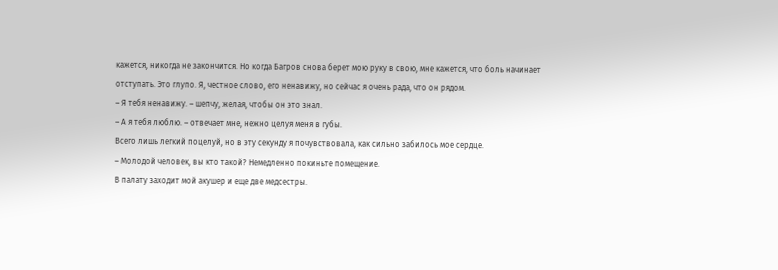кажется, никогда не закончится. Но когда Багров снова берет мою руку в свою, мне кажется, что боль начинает отступать. Это глупо. Я, честное слово, его ненавижу, но сейчас я очень рада, что он рядом.
– Я тебя ненавижу. – шепчу, желая, чтобы он это знал.
– А я тебя люблю. – отвечает мне, нежно целуя меня в губы.
Всего лишь легкий поцелуй, но в эту секунду я почувствовала, как сильно забилось мое сердце.
– Молодой человек, вы кто такой? Немедленно покиньте помещение.
В палату заходит мой акушер и еще две медсестры.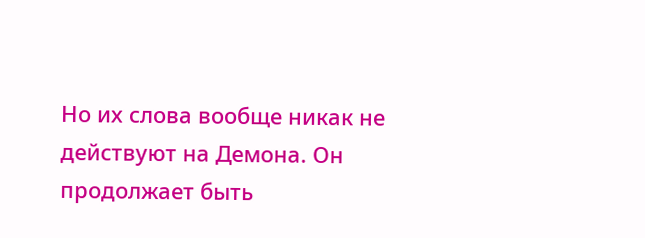Но их слова вообще никак не действуют на Демона. Он продолжает быть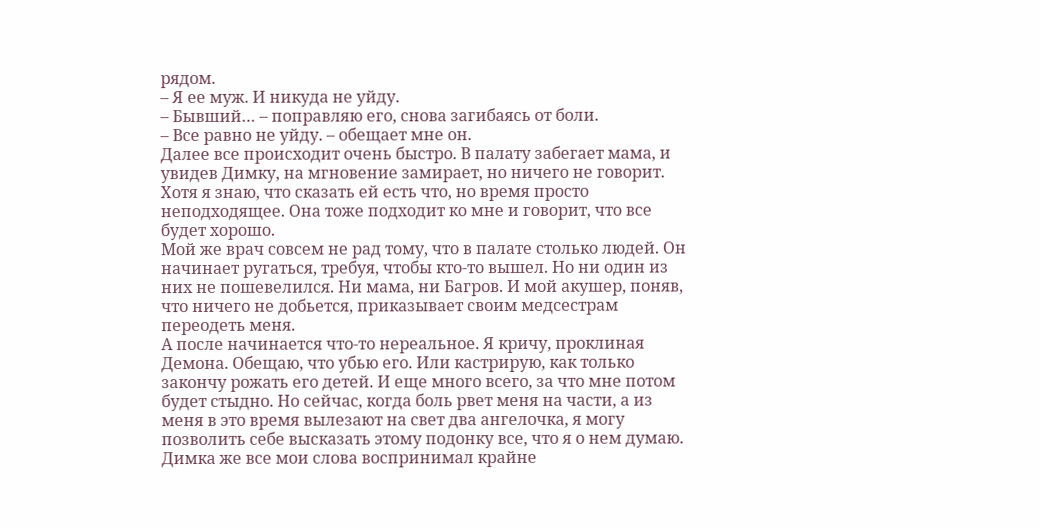рядом.
– Я ее муж. И никуда не уйду.
– Бывший… – поправляю его, снова загибаясь от боли.
– Все равно не уйду. – обещает мне он.
Далее все происходит очень быстро. В палату забегает мама, и увидев Димку, на мгновение замирает, но ничего не говорит. Хотя я знаю, что сказать ей есть что, но время просто неподходящее. Она тоже подходит ко мне и говорит, что все будет хорошо.
Мой же врач совсем не рад тому, что в палате столько людей. Он начинает ругаться, требуя, чтобы кто-то вышел. Но ни один из них не пошевелился. Ни мама, ни Багров. И мой акушер, поняв, что ничего не добьется, приказывает своим медсестрам переодеть меня.
А после начинается что-то нереальное. Я кричу, проклиная Демона. Обещаю, что убью его. Или кастрирую, как только закончу рожать его детей. И еще много всего, за что мне потом будет стыдно. Но сейчас, когда боль рвет меня на части, а из меня в это время вылезают на свет два ангелочка, я могу позволить себе высказать этому подонку все, что я о нем думаю.
Димка же все мои слова воспринимал крайне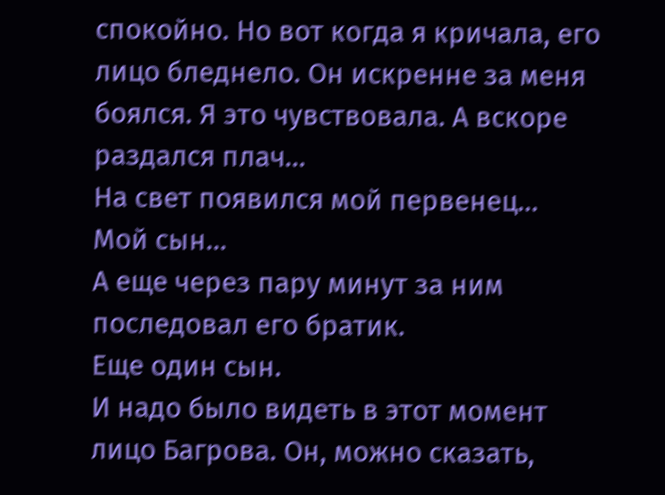спокойно. Но вот когда я кричала, его лицо бледнело. Он искренне за меня боялся. Я это чувствовала. А вскоре раздался плач…
На свет появился мой первенец…
Мой сын…
А еще через пару минут за ним последовал его братик.
Еще один сын.
И надо было видеть в этот момент лицо Багрова. Он, можно сказать,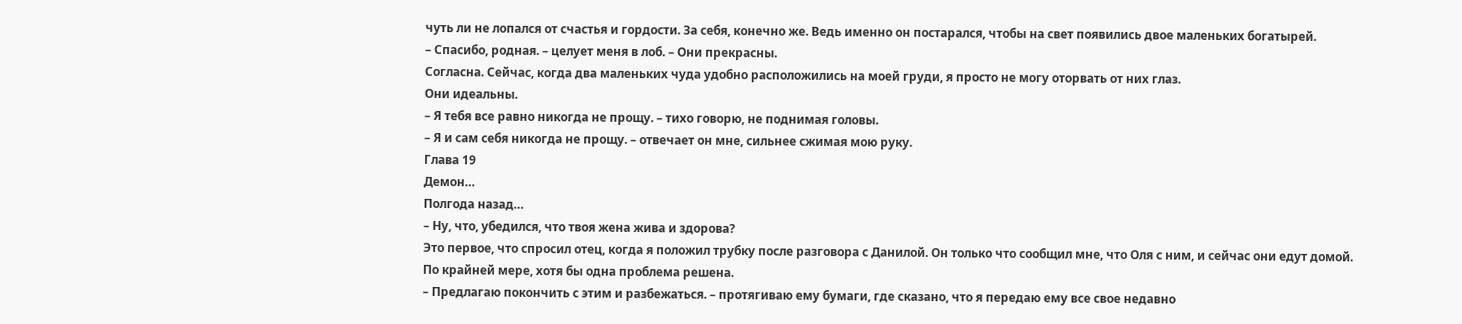чуть ли не лопался от счастья и гордости. За себя, конечно же. Ведь именно он постарался, чтобы на свет появились двое маленьких богатырей.
– Спасибо, родная. – целует меня в лоб. – Они прекрасны.
Согласна. Сейчас, когда два маленьких чуда удобно расположились на моей груди, я просто не могу оторвать от них глаз.
Они идеальны.
– Я тебя все равно никогда не прощу. – тихо говорю, не поднимая головы.
– Я и сам себя никогда не прощу. – отвечает он мне, сильнее сжимая мою руку.
Глава 19
Демон…
Полгода назад…
– Ну, что, убедился, что твоя жена жива и здорова?
Это первое, что спросил отец, когда я положил трубку после разговора с Данилой. Он только что сообщил мне, что Оля с ним, и сейчас они едут домой.
По крайней мере, хотя бы одна проблема решена.
– Предлагаю покончить с этим и разбежаться. – протягиваю ему бумаги, где сказано, что я передаю ему все свое недавно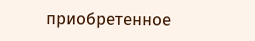приобретенное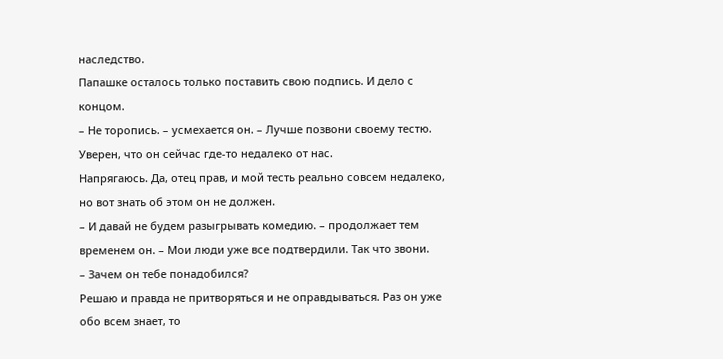наследство.
Папашке осталось только поставить свою подпись. И дело с концом.
– Не торопись. – усмехается он. – Лучше позвони своему тестю. Уверен, что он сейчас где-то недалеко от нас.
Напрягаюсь. Да, отец прав, и мой тесть реально совсем недалеко, но вот знать об этом он не должен.
– И давай не будем разыгрывать комедию. – продолжает тем временем он. – Мои люди уже все подтвердили. Так что звони.
– Зачем он тебе понадобился?
Решаю и правда не притворяться и не оправдываться. Раз он уже обо всем знает, то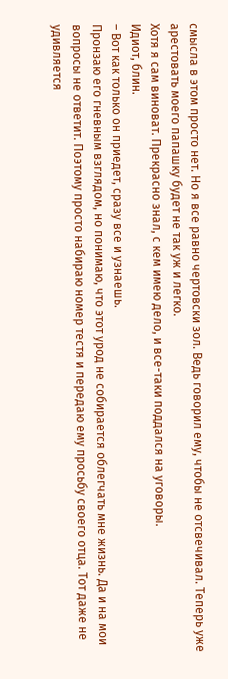смысла в этом просто нет. Но я все равно чертовски зол. Ведь говорил ему, чтобы не отсвечивал. Теперь уже арестовать моего папашку будет не так уж и легко.
Хотя я сам виноват. Прекрасно знал, с кем имею дело, и все-таки поддался на уговоры.
Идиот, блин.
– Вот как только он приедет, сразу все и узнаешь.
Пронзаю его гневным взглядом, но понимаю, что этот урод не собирается облегчать мне жизнь. Да и на мои вопросы не ответит. Поэтому просто набираю номер тестя и передаю ему просьбу своего отца. Тот даже не удивляется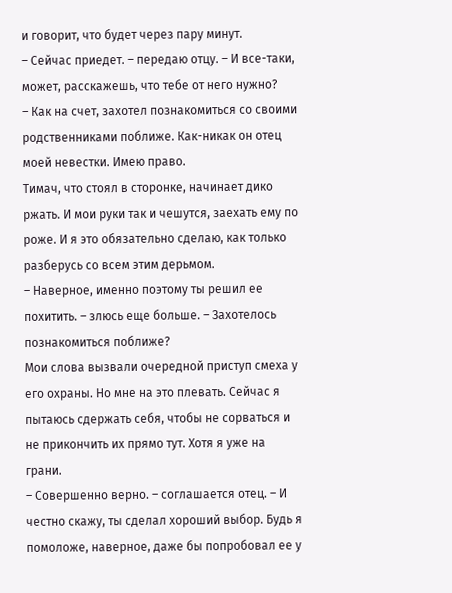и говорит, что будет через пару минут.
– Сейчас приедет. – передаю отцу. – И все-таки, может, расскажешь, что тебе от него нужно?
– Как на счет, захотел познакомиться со своими родственниками поближе. Как-никак он отец моей невестки. Имею право.
Тимач, что стоял в сторонке, начинает дико ржать. И мои руки так и чешутся, заехать ему по роже. И я это обязательно сделаю, как только разберусь со всем этим дерьмом.
– Наверное, именно поэтому ты решил ее похитить. – злюсь еще больше. – Захотелось познакомиться поближе?
Мои слова вызвали очередной приступ смеха у его охраны. Но мне на это плевать. Сейчас я пытаюсь сдержать себя, чтобы не сорваться и не прикончить их прямо тут. Хотя я уже на грани.
– Совершенно верно. – соглашается отец. – И честно скажу, ты сделал хороший выбор. Будь я помоложе, наверное, даже бы попробовал ее у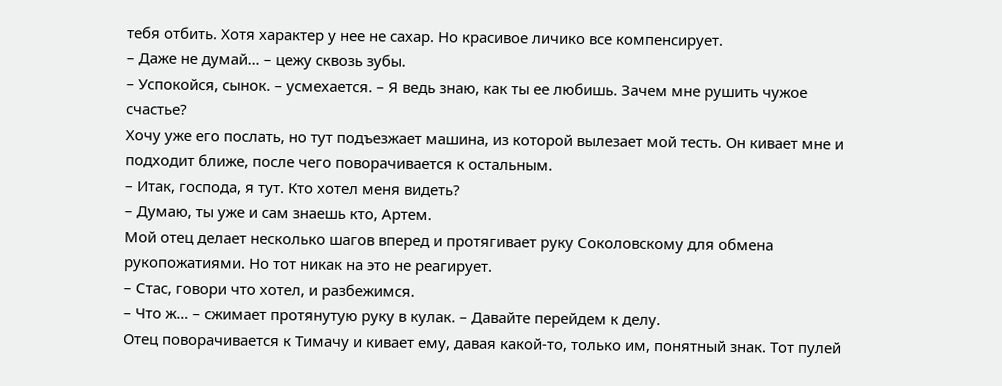тебя отбить. Хотя характер у нее не сахар. Но красивое личико все компенсирует.
– Даже не думай… – цежу сквозь зубы.
– Успокойся, сынок. – усмехается. – Я ведь знаю, как ты ее любишь. Зачем мне рушить чужое счастье?
Хочу уже его послать, но тут подъезжает машина, из которой вылезает мой тесть. Он кивает мне и подходит ближе, после чего поворачивается к остальным.
– Итак, господа, я тут. Кто хотел меня видеть?
– Думаю, ты уже и сам знаешь кто, Артем.
Мой отец делает несколько шагов вперед и протягивает руку Соколовскому для обмена рукопожатиями. Но тот никак на это не реагирует.
– Стас, говори что хотел, и разбежимся.
– Что ж… – сжимает протянутую руку в кулак. – Давайте перейдем к делу.
Отец поворачивается к Тимачу и кивает ему, давая какой-то, только им, понятный знак. Тот пулей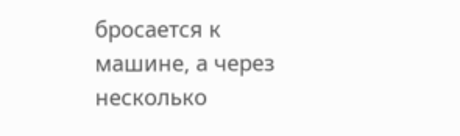бросается к машине, а через несколько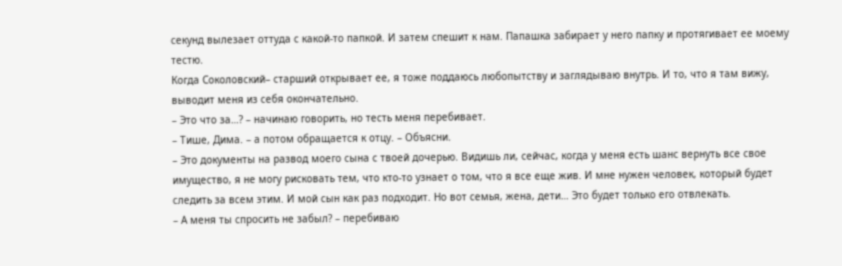секунд вылезает оттуда с какой-то папкой. И затем спешит к нам. Папашка забирает у него папку и протягивает ее моему тестю.
Когда Соколовский– старший открывает ее, я тоже поддаюсь любопытству и заглядываю внутрь. И то, что я там вижу, выводит меня из себя окончательно.
– Это что за…? – начинаю говорить, но тесть меня перебивает.
– Тише, Дима. – а потом обращается к отцу. – Объясни.
– Это документы на развод моего сына с твоей дочерью. Видишь ли, сейчас, когда у меня есть шанс вернуть все свое имущество, я не могу рисковать тем, что кто-то узнает о том, что я все еще жив. И мне нужен человек, который будет следить за всем этим. И мой сын как раз подходит. Но вот семья, жена, дети… Это будет только его отвлекать.
– А меня ты спросить не забыл? – перебиваю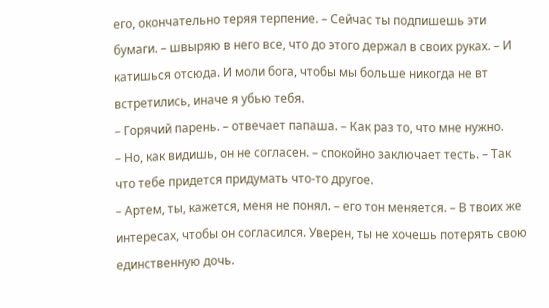его, окончательно теряя терпение. – Сейчас ты подпишешь эти бумаги. – швыряю в него все, что до этого держал в своих руках. – И катишься отсюда. И моли бога, чтобы мы больше никогда не вт встретились, иначе я убью тебя.
– Горячий парень. – отвечает папаша. – Как раз то, что мне нужно.
– Но, как видишь, он не согласен. – спокойно заключает тесть. – Так что тебе придется придумать что-то другое.
– Артем, ты, кажется, меня не понял. – его тон меняется. – В твоих же интересах, чтобы он согласился. Уверен, ты не хочешь потерять свою единственную дочь.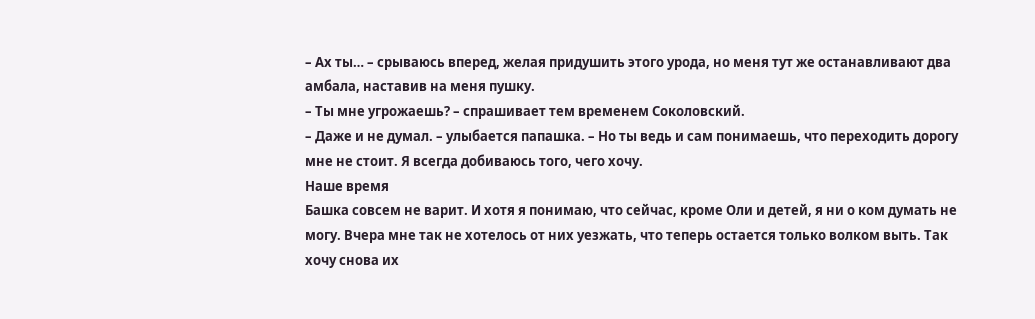– Ах ты… – срываюсь вперед, желая придушить этого урода, но меня тут же останавливают два амбала, наставив на меня пушку.
– Ты мне угрожаешь? – спрашивает тем временем Соколовский.
– Даже и не думал. – улыбается папашка. – Но ты ведь и сам понимаешь, что переходить дорогу мне не стоит. Я всегда добиваюсь того, чего хочу.
Наше время
Башка совсем не варит. И хотя я понимаю, что сейчас, кроме Оли и детей, я ни о ком думать не могу. Вчера мне так не хотелось от них уезжать, что теперь остается только волком выть. Так хочу снова их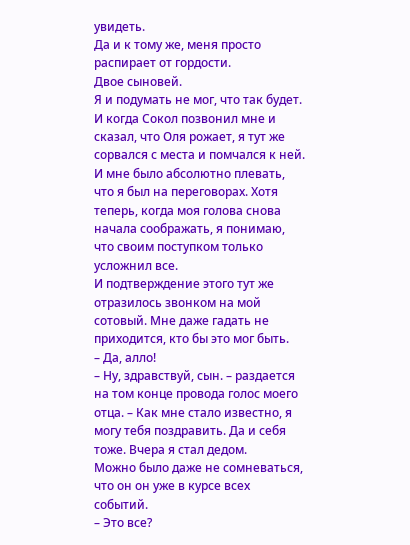увидеть.
Да и к тому же, меня просто распирает от гордости.
Двое сыновей.
Я и подумать не мог, что так будет. И когда Сокол позвонил мне и сказал, что Оля рожает, я тут же сорвался с места и помчался к ней. И мне было абсолютно плевать, что я был на переговорах. Хотя теперь, когда моя голова снова начала соображать, я понимаю, что своим поступком только усложнил все.
И подтверждение этого тут же отразилось звонком на мой сотовый. Мне даже гадать не приходится, кто бы это мог быть.
– Да, алло!
– Ну, здравствуй, сын. – раздается на том конце провода голос моего отца. – Как мне стало известно, я могу тебя поздравить. Да и себя тоже. Вчера я стал дедом.
Можно было даже не сомневаться, что он он уже в курсе всех событий.
– Это все?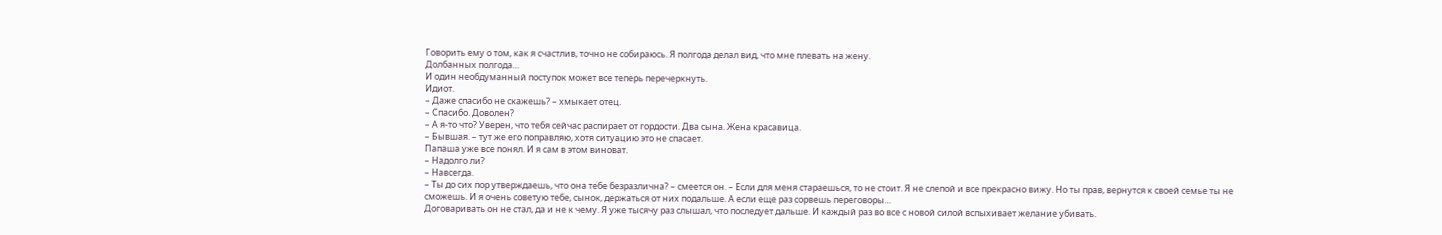Говорить ему о том, как я счастлив, точно не собираюсь. Я полгода делал вид, что мне плевать на жену.
Долбанных полгода…
И один необдуманный поступок может все теперь перечеркнуть.
Идиот.
– Даже спасибо не скажешь? – хмыкает отец.
– Спасибо. Доволен?
– А я-то что? Уверен, что тебя сейчас распирает от гордости. Два сына. Жена красавица.
– Бывшая. – тут же его поправляю, хотя ситуацию это не спасает.
Папаша уже все понял. И я сам в этом виноват.
– Надолго ли?
– Навсегда.
– Ты до сих пор утверждаешь, что она тебе безразлична? – смеется он. – Если для меня стараешься, то не стоит. Я не слепой и все прекрасно вижу. Но ты прав, вернутся к своей семье ты не сможешь. И я очень советую тебе, сынок, держаться от них подальше. А если еще раз сорвешь переговоры…
Договаривать он не стал, да и не к чему. Я уже тысячу раз слышал, что последует дальше. И каждый раз во все с новой силой вспыхивает желание убивать.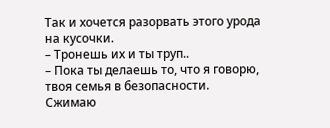Так и хочется разорвать этого урода на кусочки.
– Тронешь их и ты труп..
– Пока ты делаешь то, что я говорю, твоя семья в безопасности.
Сжимаю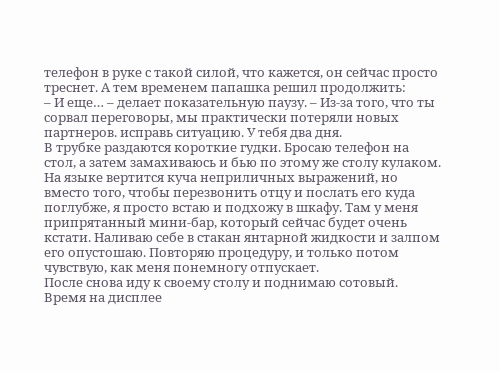телефон в руке с такой силой, что кажется, он сейчас просто треснет. А тем временем папашка решил продолжить:
– И еще… – делает показательную паузу. – Из-за того, что ты сорвал переговоры, мы практически потеряли новых партнеров. исправь ситуацию. У тебя два дня.
В трубке раздаются короткие гудки. Бросаю телефон на стол, а затем замахиваюсь и бью по этому же столу кулаком. На языке вертится куча неприличных выражений, но вместо того, чтобы перезвонить отцу и послать его куда поглубже, я просто встаю и подхожу в шкафу. Там у меня припрятанный мини-бар, который сейчас будет очень кстати. Наливаю себе в стакан янтарной жидкости и залпом его опустошаю. Повторяю процедуру, и только потом чувствую, как меня понемногу отпускает.
После снова иду к своему столу и поднимаю сотовый. Время на дисплее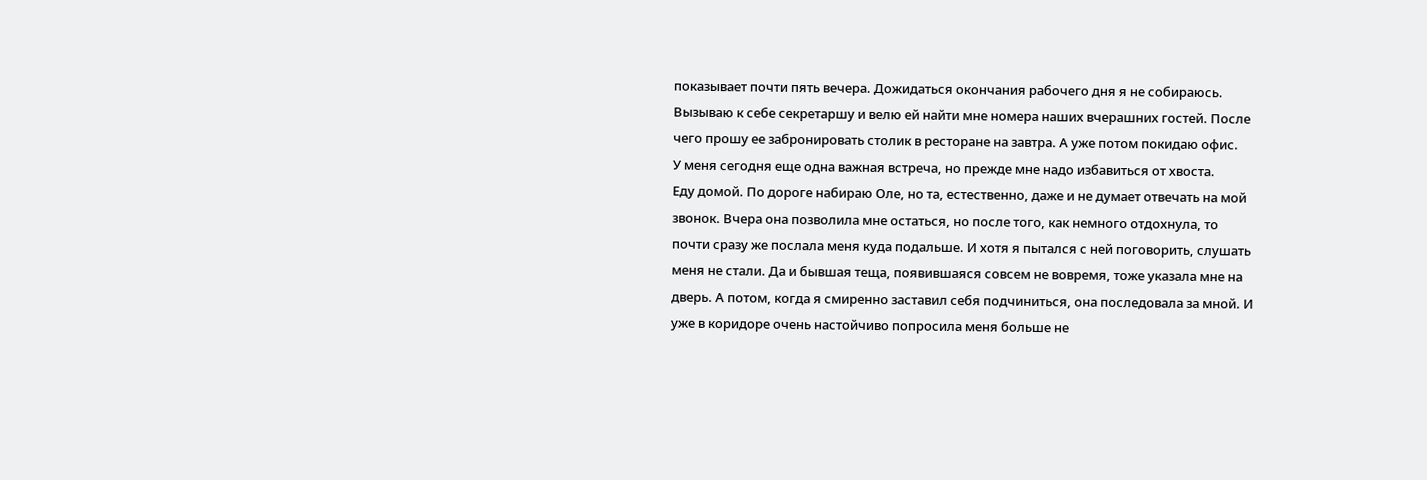показывает почти пять вечера. Дожидаться окончания рабочего дня я не собираюсь. Вызываю к себе секретаршу и велю ей найти мне номера наших вчерашних гостей. После чего прошу ее забронировать столик в ресторане на завтра. А уже потом покидаю офис.
У меня сегодня еще одна важная встреча, но прежде мне надо избавиться от хвоста.
Еду домой. По дороге набираю Оле, но та, естественно, даже и не думает отвечать на мой звонок. Вчера она позволила мне остаться, но после того, как немного отдохнула, то почти сразу же послала меня куда подальше. И хотя я пытался с ней поговорить, слушать меня не стали. Да и бывшая теща, появившаяся совсем не вовремя, тоже указала мне на дверь. А потом, когда я смиренно заставил себя подчиниться, она последовала за мной. И уже в коридоре очень настойчиво попросила меня больше не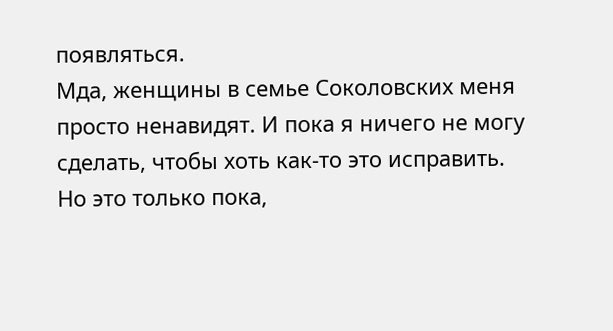появляться.
Мда, женщины в семье Соколовских меня просто ненавидят. И пока я ничего не могу сделать, чтобы хоть как-то это исправить. Но это только пока,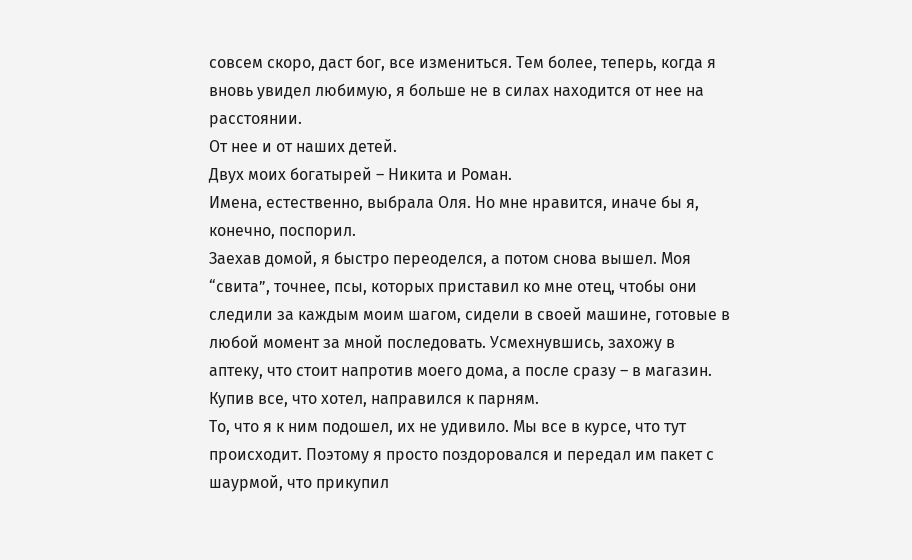совсем скоро, даст бог, все измениться. Тем более, теперь, когда я вновь увидел любимую, я больше не в силах находится от нее на расстоянии.
От нее и от наших детей.
Двух моих богатырей – Никита и Роман.
Имена, естественно, выбрала Оля. Но мне нравится, иначе бы я, конечно, поспорил.
Заехав домой, я быстро переоделся, а потом снова вышел. Моя “свита”, точнее, псы, которых приставил ко мне отец, чтобы они следили за каждым моим шагом, сидели в своей машине, готовые в любой момент за мной последовать. Усмехнувшись, захожу в аптеку, что стоит напротив моего дома, а после сразу – в магазин. Купив все, что хотел, направился к парням.
То, что я к ним подошел, их не удивило. Мы все в курсе, что тут происходит. Поэтому я просто поздоровался и передал им пакет с шаурмой, что прикупил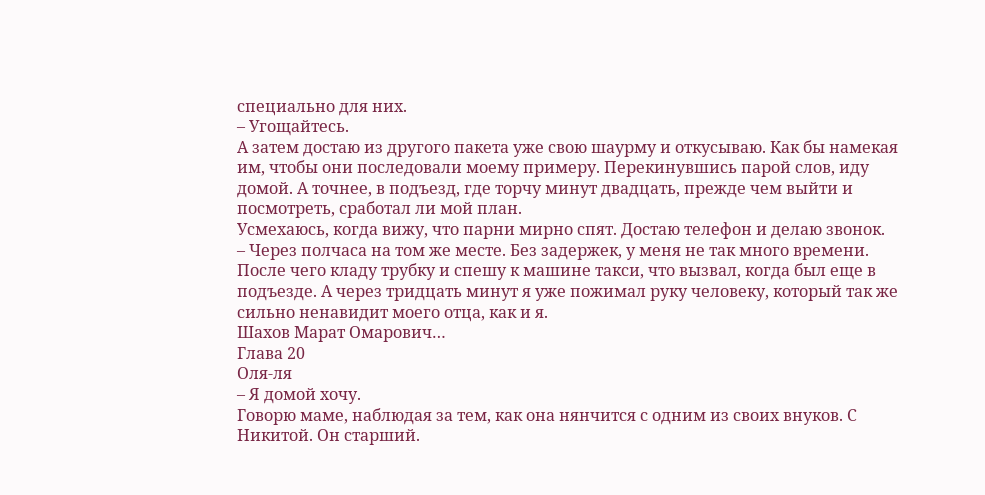специально для них.
– Угощайтесь.
А затем достаю из другого пакета уже свою шаурму и откусываю. Как бы намекая им, чтобы они последовали моему примеру. Перекинувшись парой слов, иду домой. А точнее, в подъезд, где торчу минут двадцать, прежде чем выйти и посмотреть, сработал ли мой план.
Усмехаюсь, когда вижу, что парни мирно спят. Достаю телефон и делаю звонок.
– Через полчаса на том же месте. Без задержек, у меня не так много времени.
После чего кладу трубку и спешу к машине такси, что вызвал, когда был еще в подъезде. А через тридцать минут я уже пожимал руку человеку, который так же сильно ненавидит моего отца, как и я.
Шахов Марат Омарович…
Глава 20
Оля-ля
– Я домой хочу.
Говорю маме, наблюдая за тем, как она нянчится с одним из своих внуков. С Никитой. Он старший.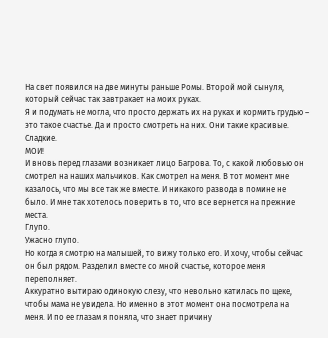На свет появился на две минуты раньше Ромы. Второй мой сынуля, который сейчас так завтракает на моих руках.
Я и подумать не могла, что просто держать их на руках и кормить грудью – это такое счастье. Да и просто смотреть на них. Они такие красивые. Сладкие.
МОИ!
И вновь перед глазами возникает лицо Багрова. То, с какой любовью он смотрел на наших мальчиков. Как смотрел на меня. В тот момент мне казалось, что мы все так же вместе. И никакого развода в помине не было. И мне так хотелось поверить в то, что все вернется на прежние места.
Глупо.
Ужасно глупо.
Но когда я смотрю на малышей, то вижу только его. И хочу, чтобы сейчас он был рядом. Разделил вместе со мной счастье, которое меня переполняет.
Аккуратно вытираю одинокую слезу, что невольно катилась по щеке, чтобы мама не увидела. Но именно в этот момент она посмотрела на меня. И по ее глазам я поняла, что знает причину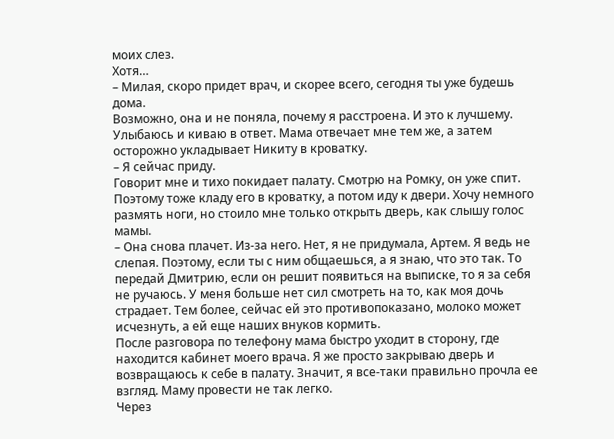моих слез.
Хотя…
– Милая, скоро придет врач, и скорее всего, сегодня ты уже будешь дома.
Возможно, она и не поняла, почему я расстроена. И это к лучшему. Улыбаюсь и киваю в ответ. Мама отвечает мне тем же, а затем осторожно укладывает Никиту в кроватку.
– Я сейчас приду.
Говорит мне и тихо покидает палату. Смотрю на Ромку, он уже спит. Поэтому тоже кладу его в кроватку, а потом иду к двери. Хочу немного размять ноги, но стоило мне только открыть дверь, как слышу голос мамы.
– Она снова плачет. Из-за него. Нет, я не придумала, Артем. Я ведь не слепая. Поэтому, если ты с ним общаешься, а я знаю, что это так. То передай Дмитрию, если он решит появиться на выписке, то я за себя не ручаюсь. У меня больше нет сил смотреть на то, как моя дочь страдает. Тем более, сейчас ей это противопоказано, молоко может исчезнуть, а ей еще наших внуков кормить.
После разговора по телефону мама быстро уходит в сторону, где находится кабинет моего врача. Я же просто закрываю дверь и возвращаюсь к себе в палату. Значит, я все-таки правильно прочла ее взгляд. Маму провести не так легко.
Через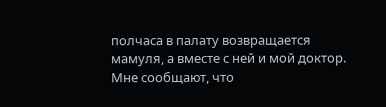полчаса в палату возвращается мамуля, а вместе с ней и мой доктор. Мне сообщают, что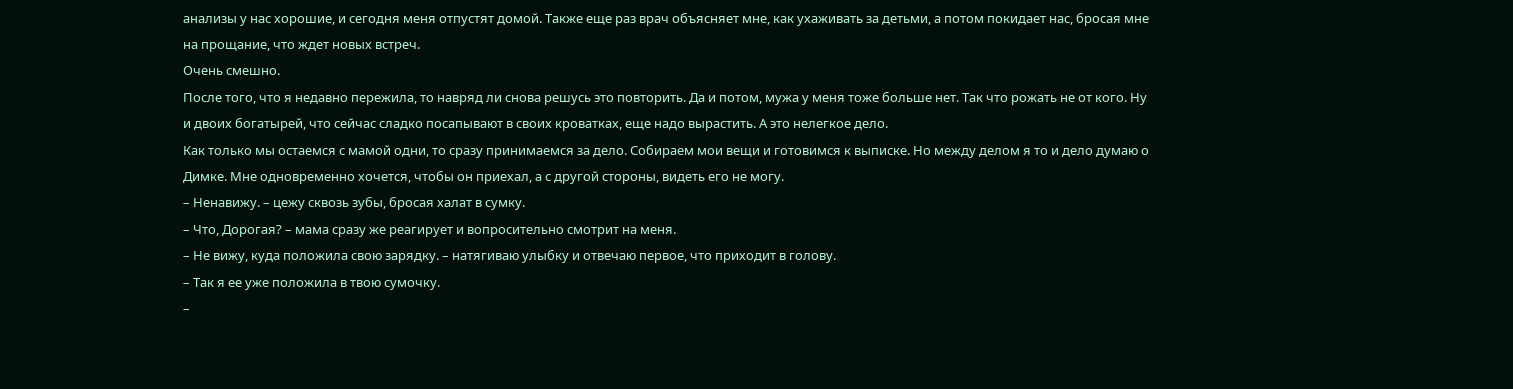анализы у нас хорошие, и сегодня меня отпустят домой. Также еще раз врач объясняет мне, как ухаживать за детьми, а потом покидает нас, бросая мне на прощание, что ждет новых встреч.
Очень смешно.
После того, что я недавно пережила, то навряд ли снова решусь это повторить. Да и потом, мужа у меня тоже больше нет. Так что рожать не от кого. Ну и двоих богатырей, что сейчас сладко посапывают в своих кроватках, еще надо вырастить. А это нелегкое дело.
Как только мы остаемся с мамой одни, то сразу принимаемся за дело. Собираем мои вещи и готовимся к выписке. Но между делом я то и дело думаю о Димке. Мне одновременно хочется, чтобы он приехал, а с другой стороны, видеть его не могу.
– Ненавижу. – цежу сквозь зубы, бросая халат в сумку.
– Что, Дорогая? – мама сразу же реагирует и вопросительно смотрит на меня.
– Не вижу, куда положила свою зарядку. – натягиваю улыбку и отвечаю первое, что приходит в голову.
– Так я ее уже положила в твою сумочку.
–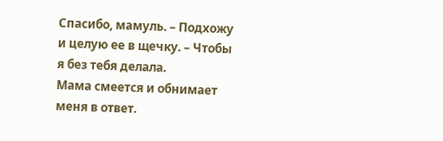Спасибо, мамуль. – Подхожу и целую ее в щечку. – Чтобы я без тебя делала.
Мама смеется и обнимает меня в ответ.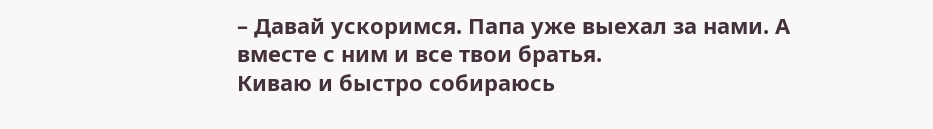– Давай ускоримся. Папа уже выехал за нами. А вместе с ним и все твои братья.
Киваю и быстро собираюсь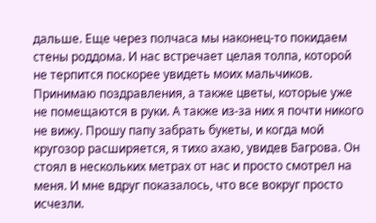дальше. Еще через полчаса мы наконец-то покидаем стены роддома. И нас встречает целая толпа, которой не терпится поскорее увидеть моих мальчиков.
Принимаю поздравления, а также цветы, которые уже не помещаются в руки. А также из-за них я почти никого не вижу. Прошу папу забрать букеты, и когда мой кругозор расширяется, я тихо ахаю, увидев Багрова. Он стоял в нескольких метрах от нас и просто смотрел на меня. И мне вдруг показалось, что все вокруг просто исчезли.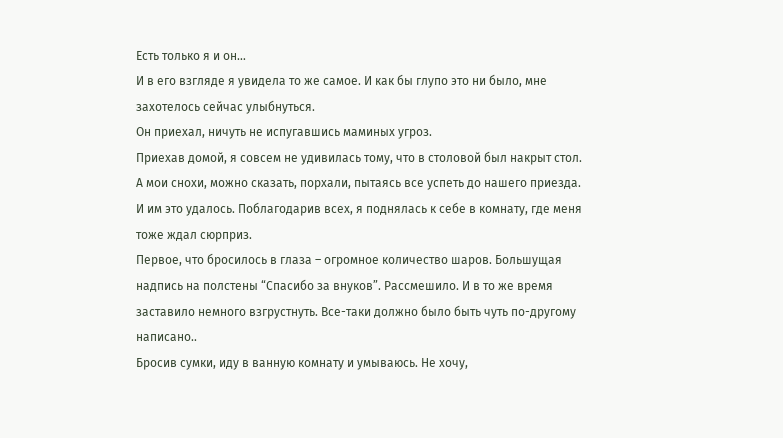Есть только я и он…
И в его взгляде я увидела то же самое. И как бы глупо это ни было, мне захотелось сейчас улыбнуться.
Он приехал, ничуть не испугавшись маминых угроз.
Приехав домой, я совсем не удивилась тому, что в столовой был накрыт стол. А мои снохи, можно сказать, порхали, пытаясь все успеть до нашего приезда. И им это удалось. Поблагодарив всех, я поднялась к себе в комнату, где меня тоже ждал сюрприз.
Первое, что бросилось в глаза – огромное количество шаров. Большущая надпись на полстены “Спасибо за внуков”. Рассмешило. И в то же время заставило немного взгрустнуть. Все-таки должно было быть чуть по-другому написано..
Бросив сумки, иду в ванную комнату и умываюсь. Не хочу,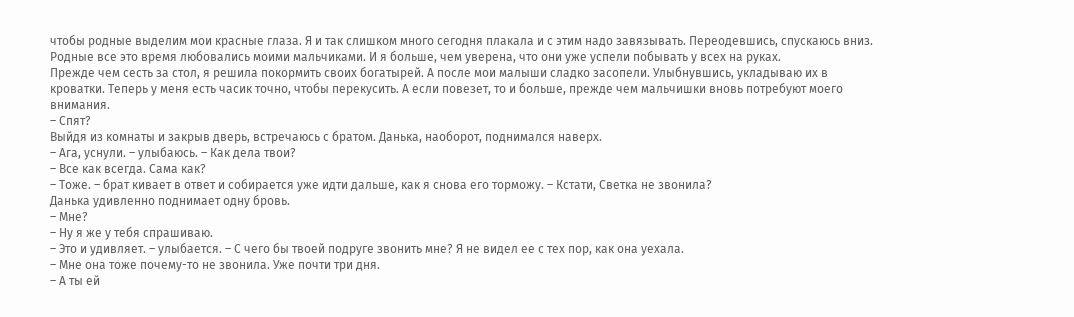чтобы родные выделим мои красные глаза. Я и так слишком много сегодня плакала и с этим надо завязывать. Переодевшись, спускаюсь вниз. Родные все это время любовались моими мальчиками. И я больше, чем уверена, что они уже успели побывать у всех на руках.
Прежде чем сесть за стол, я решила покормить своих богатырей. А после мои малыши сладко засопели. Улыбнувшись, укладываю их в кроватки. Теперь у меня есть часик точно, чтобы перекусить. А если повезет, то и больше, прежде чем мальчишки вновь потребуют моего внимания.
– Спят?
Выйдя из комнаты и закрыв дверь, встречаюсь с братом. Данька, наоборот, поднимался наверх.
– Ага, уснули. – улыбаюсь. – Как дела твои?
– Все как всегда. Сама как?
– Тоже. – брат кивает в ответ и собирается уже идти дальше, как я снова его торможу. – Кстати, Светка не звонила?
Данька удивленно поднимает одну бровь.
– Мне?
– Ну я же у тебя спрашиваю.
– Это и удивляет. – улыбается. – С чего бы твоей подруге звонить мне? Я не видел ее с тех пор, как она уехала.
– Мне она тоже почему-то не звонила. Уже почти три дня.
– А ты ей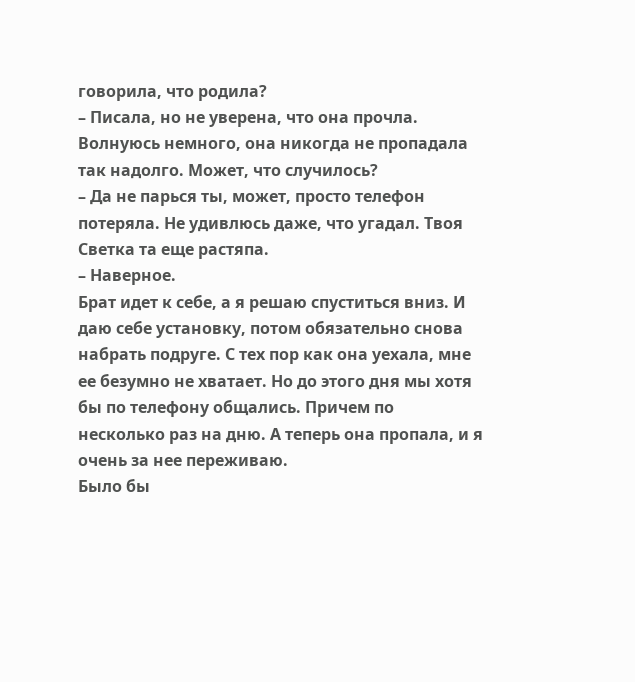говорила, что родила?
– Писала, но не уверена, что она прочла. Волнуюсь немного, она никогда не пропадала так надолго. Может, что случилось?
– Да не парься ты, может, просто телефон потеряла. Не удивлюсь даже, что угадал. Твоя Светка та еще растяпа.
– Наверное.
Брат идет к себе, а я решаю спуститься вниз. И даю себе установку, потом обязательно снова набрать подруге. С тех пор как она уехала, мне ее безумно не хватает. Но до этого дня мы хотя бы по телефону общались. Причем по несколько раз на дню. А теперь она пропала, и я очень за нее переживаю.
Было бы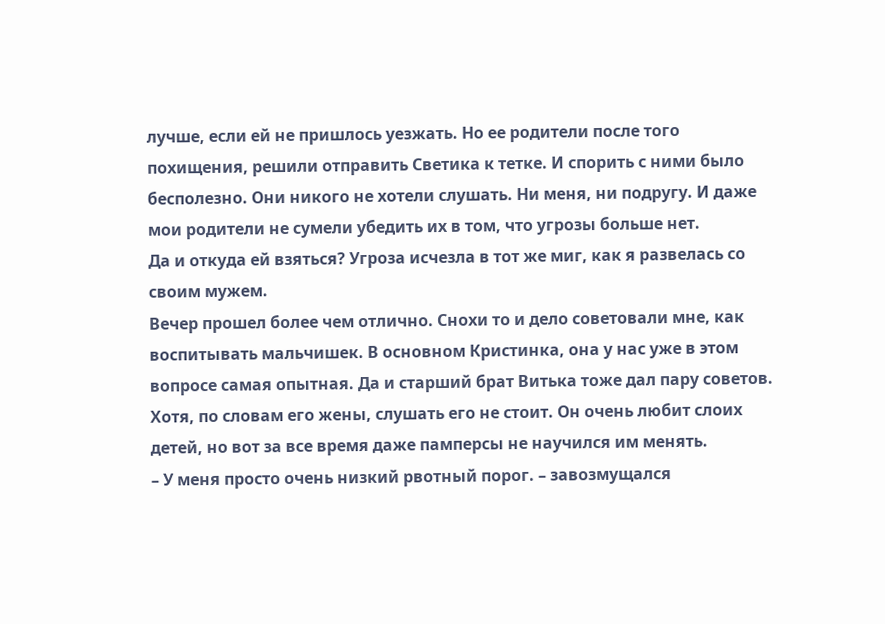лучше, если ей не пришлось уезжать. Но ее родители после того похищения, решили отправить Светика к тетке. И спорить с ними было бесполезно. Они никого не хотели слушать. Ни меня, ни подругу. И даже мои родители не сумели убедить их в том, что угрозы больше нет.
Да и откуда ей взяться? Угроза исчезла в тот же миг, как я развелась со своим мужем.
Вечер прошел более чем отлично. Снохи то и дело советовали мне, как воспитывать мальчишек. В основном Кристинка, она у нас уже в этом вопросе самая опытная. Да и старший брат Витька тоже дал пару советов. Хотя, по словам его жены, слушать его не стоит. Он очень любит слоих детей, но вот за все время даже памперсы не научился им менять.
– У меня просто очень низкий рвотный порог. – завозмущался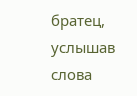братец, услышав слова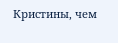Кристины, чем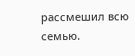рассмешил всю семью.